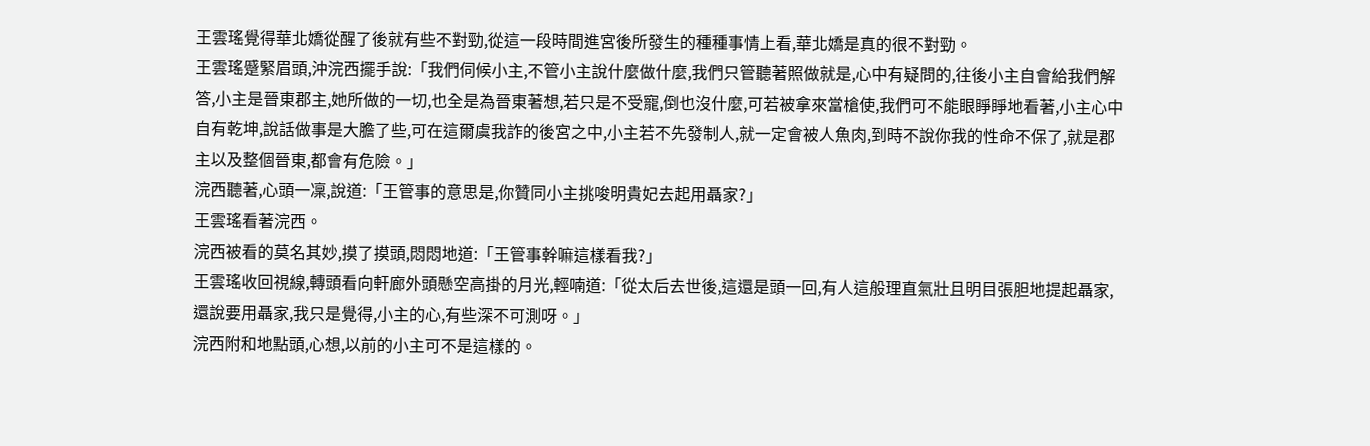王雲瑤覺得華北嬌從醒了後就有些不對勁,從這一段時間進宮後所發生的種種事情上看,華北嬌是真的很不對勁。
王雲瑤蹙緊眉頭,沖浣西擺手說:「我們伺候小主,不管小主說什麼做什麼,我們只管聽著照做就是,心中有疑問的,往後小主自會給我們解答,小主是晉東郡主,她所做的一切,也全是為晉東著想,若只是不受寵,倒也沒什麼,可若被拿來當槍使,我們可不能眼睜睜地看著,小主心中自有乾坤,說話做事是大膽了些,可在這爾虞我詐的後宮之中,小主若不先發制人,就一定會被人魚肉,到時不說你我的性命不保了,就是郡主以及整個晉東,都會有危險。」
浣西聽著,心頭一凜,說道:「王管事的意思是,你贊同小主挑唆明貴妃去起用聶家?」
王雲瑤看著浣西。
浣西被看的莫名其妙,摸了摸頭,悶悶地道:「王管事幹嘛這樣看我?」
王雲瑤收回視線,轉頭看向軒廊外頭懸空高掛的月光,輕喃道:「從太后去世後,這還是頭一回,有人這般理直氣壯且明目張胆地提起聶家,還說要用聶家,我只是覺得,小主的心,有些深不可測呀。」
浣西附和地點頭,心想,以前的小主可不是這樣的。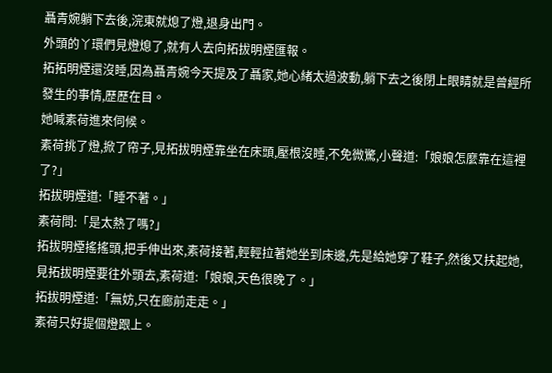聶青婉躺下去後,浣東就熄了燈,退身出門。
外頭的丫環們見燈熄了,就有人去向拓拔明煙匯報。
拓拓明煙還沒睡,因為聶青婉今天提及了聶家,她心緒太過波動,躺下去之後閉上眼睛就是曾經所發生的事情,歷歷在目。
她喊素荷進來伺候。
素荷挑了燈,掀了帘子,見拓拔明煙靠坐在床頭,壓根沒睡,不免微驚,小聲道:「娘娘怎麼靠在這裡了?」
拓拔明煙道:「睡不著。」
素荷問:「是太熱了嗎?」
拓拔明煙搖搖頭,把手伸出來,素荷接著,輕輕拉著她坐到床邊,先是給她穿了鞋子,然後又扶起她,見拓拔明煙要往外頭去,素荷道:「娘娘,天色很晚了。」
拓拔明煙道:「無妨,只在廊前走走。」
素荷只好提個燈跟上。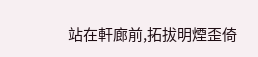站在軒廊前,拓拔明煙歪倚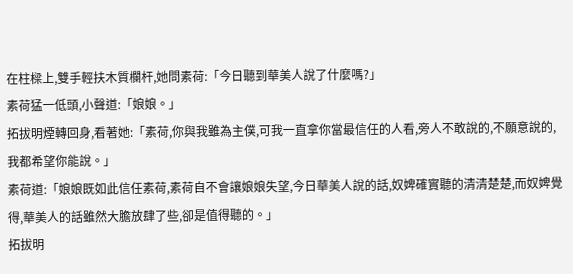在柱樑上,雙手輕扶木質欄杆,她問素荷:「今日聽到華美人說了什麼嗎?」
素荷猛一低頭,小聲道:「娘娘。」
拓拔明煙轉回身,看著她:「素荷,你與我雖為主僕,可我一直拿你當最信任的人看,旁人不敢說的,不願意說的,我都希望你能說。」
素荷道:「娘娘既如此信任素荷,素荷自不會讓娘娘失望,今日華美人說的話,奴婢確實聽的清清楚楚,而奴婢覺得,華美人的話雖然大膽放肆了些,卻是值得聽的。」
拓拔明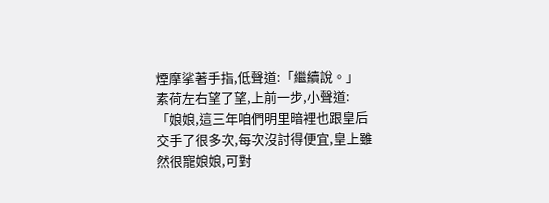煙摩挲著手指,低聲道:「繼續說。」
素荷左右望了望,上前一步,小聲道:「娘娘,這三年咱們明里暗裡也跟皇后交手了很多次,每次沒討得便宜,皇上雖然很寵娘娘,可對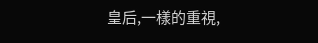皇后,一樣的重視,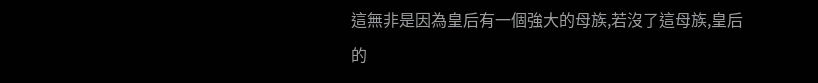這無非是因為皇后有一個強大的母族,若沒了這母族,皇后的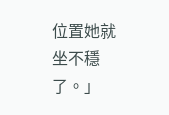位置她就坐不穩了。」